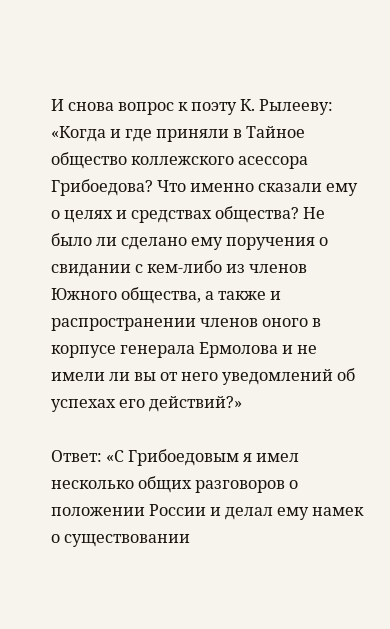И снова вопрос к поэту К. Рылееву: «Когда и где приняли в Тайное общество коллежского асессора Грибоедова? Что именно сказали ему о целях и средствах общества? Не было ли сделано ему поручения о свидании с кем-либо из членов Южного общества, а также и распространении членов оного в корпусе генерала Ермолова и не имели ли вы от него уведомлений об успехах его действий?»

Ответ: «С Грибоедовым я имел несколько общих разговоров о положении России и делал ему намек о существовании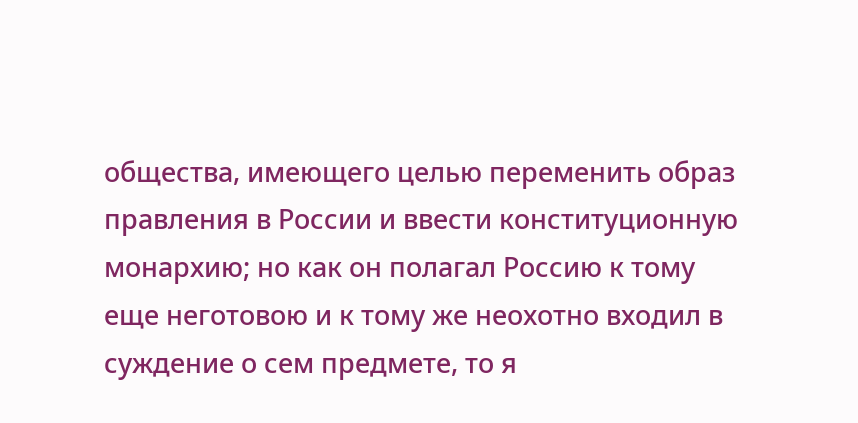общества, имеющего целью переменить образ правления в России и ввести конституционную монархию; но как он полагал Россию к тому еще неготовою и к тому же неохотно входил в суждение о сем предмете, то я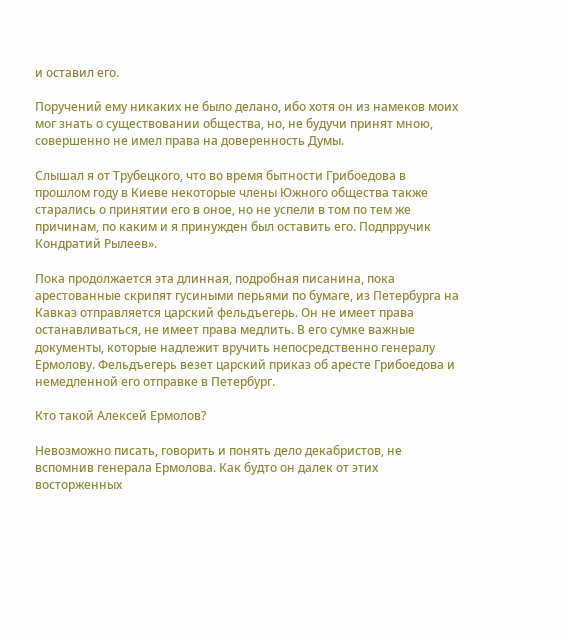и оставил его.

Поручений ему никаких не было делано, ибо хотя он из намеков моих мог знать о существовании общества, но, не будучи принят мною, совершенно не имел права на доверенность Думы.

Слышал я от Трубецкого, что во время бытности Грибоедова в прошлом году в Киеве некоторые члены Южного общества также старались о принятии его в оное, но не успели в том по тем же причинам, по каким и я принужден был оставить его. Подпрручик Кондратий Рылеев».

Пока продолжается эта длинная, подробная писанина, пока арестованные скрипят гусиными перьями по бумаге, из Петербурга на Кавказ отправляется царский фельдъегерь. Он не имеет права останавливаться, не имеет права медлить. В его сумке важные документы, которые надлежит вручить непосредственно генералу Ермолову. Фельдъегерь везет царский приказ об аресте Грибоедова и немедленной его отправке в Петербург.

Кто такой Алексей Ермолов?

Невозможно писать, говорить и понять дело декабристов, не вспомнив генерала Ермолова. Как будто он далек от этих восторженных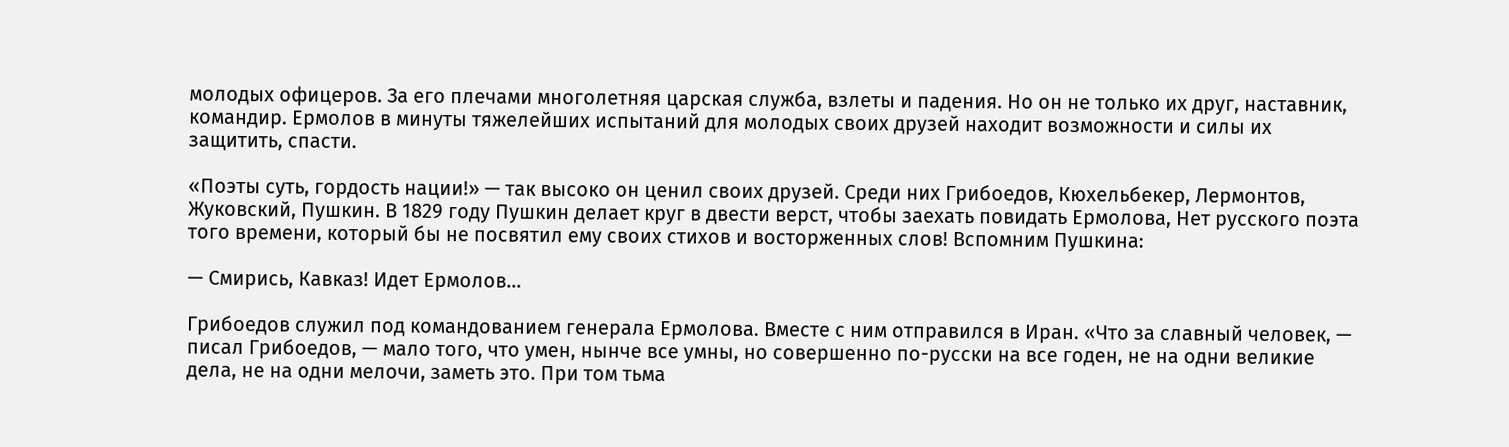молодых офицеров. За его плечами многолетняя царская служба, взлеты и падения. Но он не только их друг, наставник, командир. Ермолов в минуты тяжелейших испытаний для молодых своих друзей находит возможности и силы их защитить, спасти.

«Поэты суть, гордость нации!» — так высоко он ценил своих друзей. Среди них Грибоедов, Кюхельбекер, Лермонтов, Жуковский, Пушкин. В 1829 году Пушкин делает круг в двести верст, чтобы заехать повидать Ермолова, Нет русского поэта того времени, который бы не посвятил ему своих стихов и восторженных слов! Вспомним Пушкина:

— Смирись, Кавказ! Идет Ермолов…

Грибоедов служил под командованием генерала Ермолова. Вместе с ним отправился в Иран. «Что за славный человек, — писал Грибоедов, — мало того, что умен, нынче все умны, но совершенно по-русски на все годен, не на одни великие дела, не на одни мелочи, заметь это. При том тьма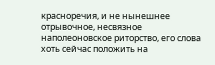красноречия, и не нынешнее отрывочное, несвязное наполеоновское риторство, его слова хоть сейчас положить на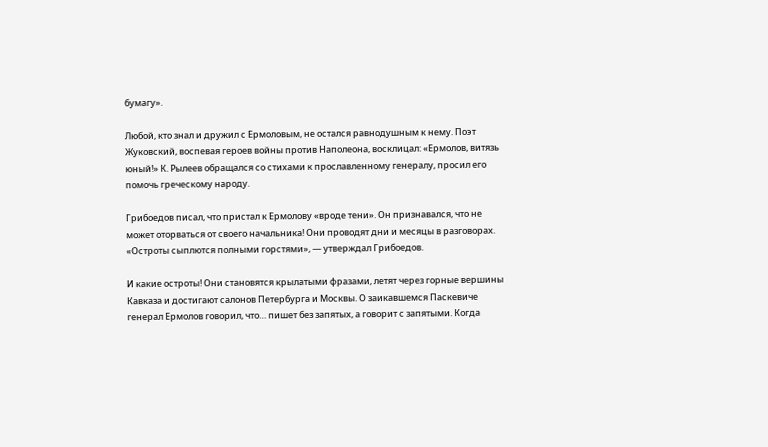бумагу».

Любой, кто знал и дружил с Ермоловым, не остался равнодушным к нему. Поэт Жуковский, воспевая героев войны против Наполеона, восклицал: «Ермолов, витязь юный!» К. Рылеев обращался со стихами к прославленному генералу, просил его помочь греческому народу.

Грибоедов писал, что пристал к Ермолову «вроде тени». Он признавался, что не может оторваться от своего начальника! Они проводят дни и месяцы в разговорах. «Остроты сыплются полными горстями», — утверждал Грибоедов.

И какие остроты! Они становятся крылатыми фразами, летят через горные вершины Кавказа и достигают салонов Петербурга и Москвы. О заикавшемся Паскевиче генерал Ермолов говорил, что… пишет без запятых, а говорит с запятыми. Когда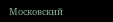Московский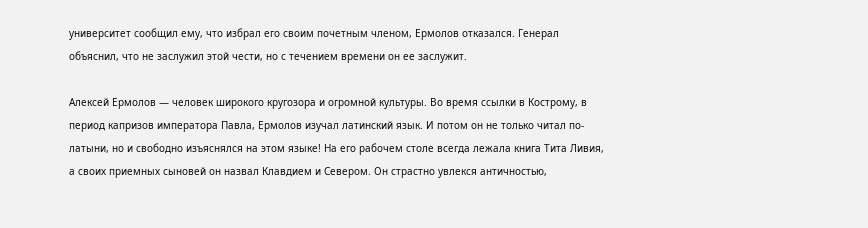университет сообщил ему, что избрал его своим почетным членом, Ермолов отказался. Генерал объяснил, что не заслужил этой чести, но с течением времени он ее заслужит.

Алексей Ермолов — человек широкого кругозора и огромной культуры. Во время ссылки в Кострому, в период капризов императора Павла, Ермолов изучал латинский язык. И потом он не только читал по-латыни, но и свободно изъяснялся на этом языке! На его рабочем столе всегда лежала книга Тита Ливия, а своих приемных сыновей он назвал Клавдием и Севером. Он страстно увлекся античностью,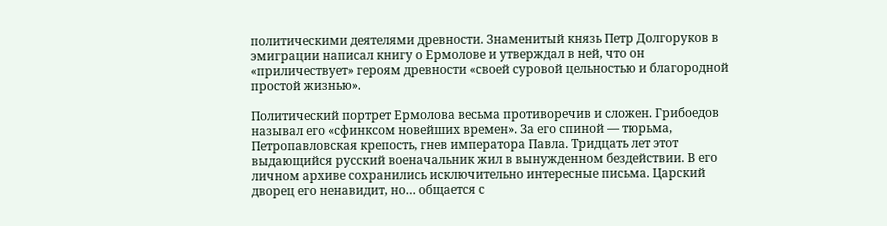политическими деятелями древности. Знаменитый князь Петр Долгоруков в эмиграции написал книгу о Ермолове и утверждал в ней, что он «приличествует» героям древности «своей суровой цельностью и благородной простой жизнью».

Политический портрет Ермолова весьма противоречив и сложен. Грибоедов называл его «сфинксом новейших времен». За его спиной — тюрьма, Петропавловская крепость, гнев императора Павла. Тридцать лет этот выдающийся русский военачальник жил в вынужденном бездействии. В его личном архиве сохранились исключительно интересные письма. Царский дворец его ненавидит, но… общается с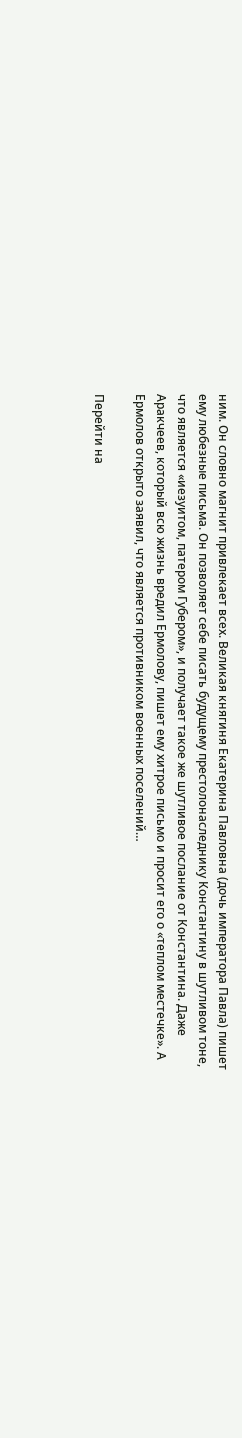ним. Он словно магнит привлекает всех. Великая княгиня Екатерина Павловна (дочь императора Павла) пишет ему любезные письма. Он позволяет себе писать будущему престолонаследнику Константину в шутливом тоне, что является «иезуитом, патером Губером», и получает такое же шутливое послание от Константина. Даже Аракчеев, который всю жизнь вредил Ермолову, пишет ему хитрое письмо и просит его о «теплом местечке». А Ермолов открыто заявил, что является противником военных поселений…

Перейти на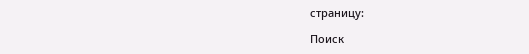страницу:

Поиск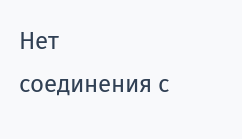Нет соединения с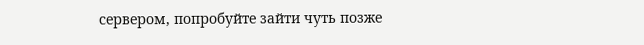сервером, попробуйте зайти чуть позже